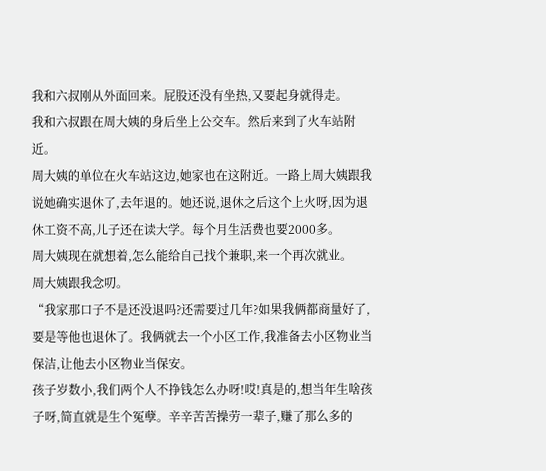我和六叔刚从外面回来。屁股还没有坐热,又要起身就得走。
我和六叔跟在周大姨的身后坐上公交车。然后来到了火车站附近。
周大姨的单位在火车站这边,她家也在这附近。一路上周大姨跟我说她确实退休了,去年退的。她还说,退休之后这个上火呀,因为退休工资不高,儿子还在读大学。每个月生活费也要2000多。
周大姨现在就想着,怎么能给自己找个兼职,来一个再次就业。
周大姨跟我念叨。
“我家那口子不是还没退吗?还需要过几年?如果我俩都商量好了,要是等他也退休了。我俩就去一个小区工作,我准备去小区物业当保洁,让他去小区物业当保安。
孩子岁数小,我们两个人不挣钱怎么办呀!哎!真是的,想当年生啥孩子呀,简直就是生个冤孽。辛辛苦苦操劳一辈子,赚了那么多的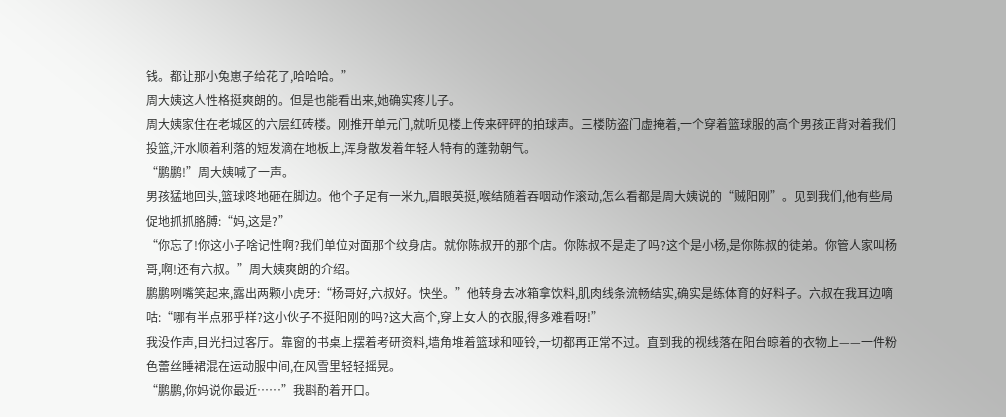钱。都让那小兔崽子给花了,哈哈哈。”
周大姨这人性格挺爽朗的。但是也能看出来,她确实疼儿子。
周大姨家住在老城区的六层红砖楼。刚推开单元门,就听见楼上传来砰砰的拍球声。三楼防盗门虚掩着,一个穿着篮球服的高个男孩正背对着我们投篮,汗水顺着利落的短发滴在地板上,浑身散发着年轻人特有的蓬勃朝气。
“鹏鹏!”周大姨喊了一声。
男孩猛地回头,篮球咚地砸在脚边。他个子足有一米九,眉眼英挺,喉结随着吞咽动作滚动,怎么看都是周大姨说的“贼阳刚”。见到我们,他有些局促地抓抓胳膊:“妈,这是?”
“你忘了!你这小子啥记性啊?我们单位对面那个纹身店。就你陈叔开的那个店。你陈叔不是走了吗?这个是小杨,是你陈叔的徒弟。你管人家叫杨哥,啊!还有六叔。”周大姨爽朗的介绍。
鹏鹏咧嘴笑起来,露出两颗小虎牙:“杨哥好,六叔好。快坐。”他转身去冰箱拿饮料,肌肉线条流畅结实,确实是练体育的好料子。六叔在我耳边嘀咕:“哪有半点邪乎样?这小伙子不挺阳刚的吗?这大高个,穿上女人的衣服,得多难看呀!”
我没作声,目光扫过客厅。靠窗的书桌上摆着考研资料,墙角堆着篮球和哑铃,一切都再正常不过。直到我的视线落在阳台晾着的衣物上——一件粉色蕾丝睡裙混在运动服中间,在风雪里轻轻摇晃。
“鹏鹏,你妈说你最近……”我斟酌着开口。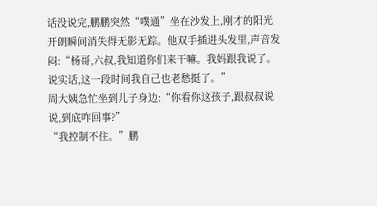话没说完,鹏鹏突然“噗通”坐在沙发上,刚才的阳光开朗瞬间消失得无影无踪。他双手插进头发里,声音发闷:“杨哥,六叔,我知道你们来干嘛。我妈跟我说了。说实话,这一段时间我自己也老愁挺了。”
周大姨急忙坐到儿子身边:“你看你这孩子,跟叔叔说说,到底咋回事?”
“我控制不住。”鹏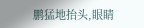鹏猛地抬头,眼睛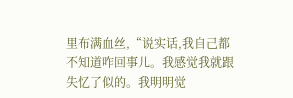里布满血丝,“说实话,我自己都不知道咋回事儿。我感觉我就跟失忆了似的。我明明觉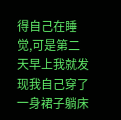得自己在睡觉,可是第二天早上我就发现我自己穿了一身裙子躺床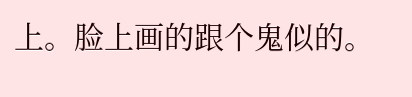上。脸上画的跟个鬼似的。